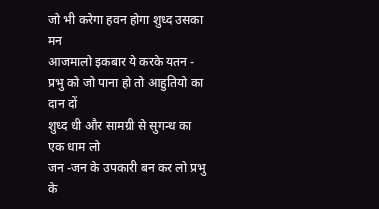जो भी करेगा हवन होगा शुध्द उसका मन
आजमालो इकबार ये करके यतन -
प्रभु को जो पाना हो तो आहुतियो का दान दों
शुध्द धी और सामग्री से सुगन्ध का एक धाम लो
जन -जन के उपकारी बन कर लो प्रभु के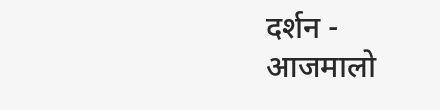दर्शन -
आजमालो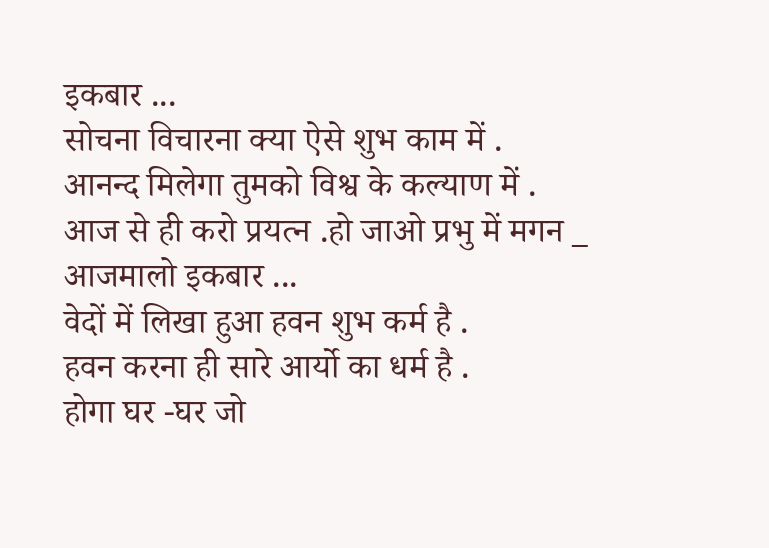इकबार ...
सोचना विचारना क्या ऐसे शुभ काम में .
आनन्द मिलेगा तुमको विश्व के कल्याण में .
आज से ही करो प्रयत्न .हो जाओ प्रभु में मगन _
आजमालो इकबार ...
वेदों में लिखा हुआ हवन शुभ कर्म है .
हवन करना ही सारे आर्यो का धर्म है .
होगा घर -घर जो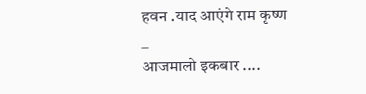हवन .याद आएंगे राम कृष्ण _
आजमालो इकबार ....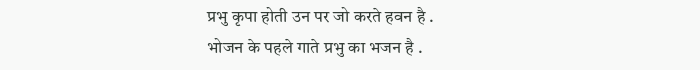प्रभु कृपा होती उन पर जो करते हवन है .
भोजन के पहले गाते प्रभु का भजन है .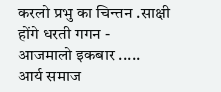करलो प्रभु का चिन्तन .साक्षी होंगे धरती गगन -
आजमालो इकबार .....
आर्य समाज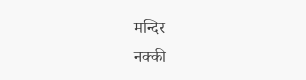मन्दिर
नक्की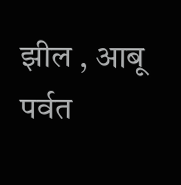झील , आबू पर्वत